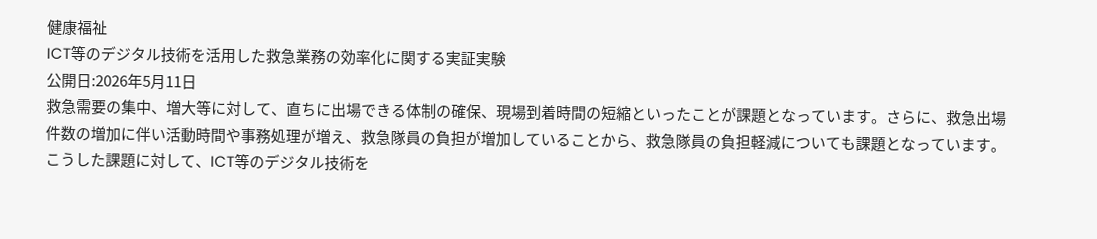健康福祉
ICT等のデジタル技術を活用した救急業務の効率化に関する実証実験
公開日:2026年5月11日
救急需要の集中、増大等に対して、直ちに出場できる体制の確保、現場到着時間の短縮といったことが課題となっています。さらに、救急出場件数の増加に伴い活動時間や事務処理が増え、救急隊員の負担が増加していることから、救急隊員の負担軽減についても課題となっています。こうした課題に対して、ICT等のデジタル技術を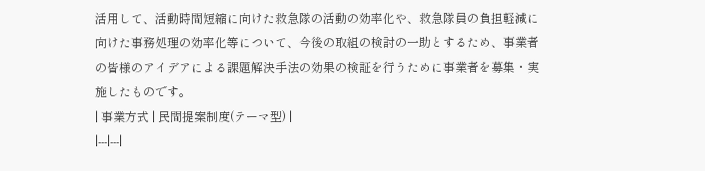活用して、活動時間短縮に向けた救急隊の活動の効率化や、救急隊員の負担軽減に向けた事務処理の効率化等について、今後の取組の検討の一助とするため、事業者の皆様のアイデアによる課題解決手法の効果の検証を行うために事業者を募集・実施したものです。
| 事業方式 | 民間提案制度(テーマ型) |
|---|---|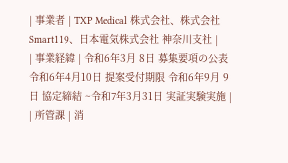| 事業者 | TXP Medical 株式会社、株式会社 Smart119、日本電気株式会社 神奈川支社 |
| 事業経緯 | 令和6年3月 8日 募集要項の公表 令和6年4月10日 提案受付期限 令和6年9月 9日 協定締結 ~令和7年3月31日 実証実験実施 |
| 所管課 | 消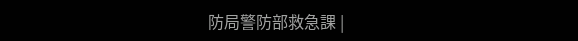防局警防部救急課 |